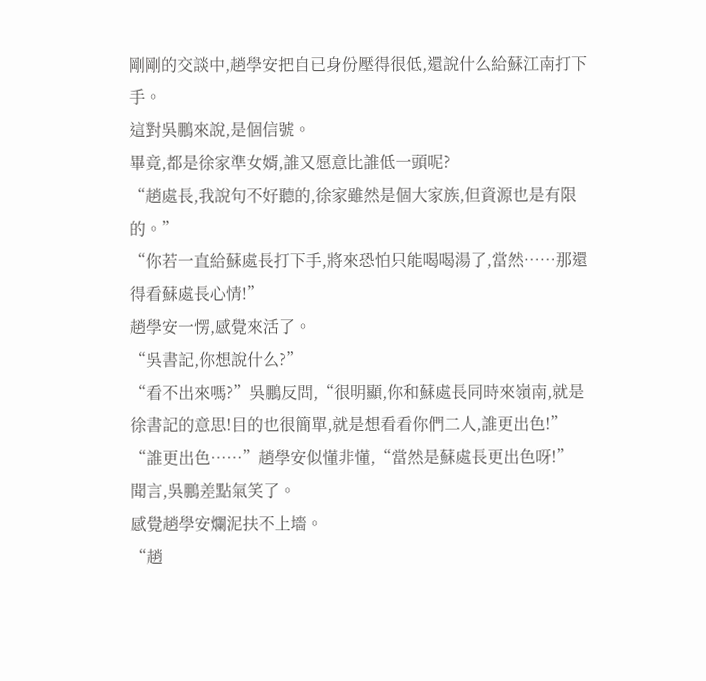剛剛的交談中,趙學安把自已身份壓得很低,還說什么給蘇江南打下手。
這對吳鵬來說,是個信號。
畢竟,都是徐家準女婿,誰又愿意比誰低一頭呢?
“趙處長,我說句不好聽的,徐家雖然是個大家族,但資源也是有限的。”
“你若一直給蘇處長打下手,將來恐怕只能喝喝湯了,當然……那還得看蘇處長心情!”
趙學安一愣,感覺來活了。
“吳書記,你想說什么?”
“看不出來嗎?”吳鵬反問,“很明顯,你和蘇處長同時來嶺南,就是徐書記的意思!目的也很簡單,就是想看看你們二人,誰更出色!”
“誰更出色……”趙學安似懂非懂,“當然是蘇處長更出色呀!”
聞言,吳鵬差點氣笑了。
感覺趙學安爛泥扶不上墻。
“趙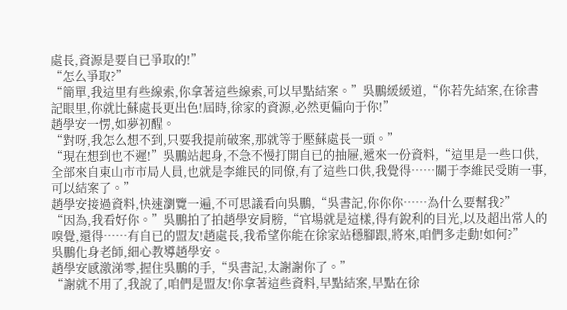處長,資源是要自已爭取的!”
“怎么爭取?”
“簡單,我這里有些線索,你拿著這些線索,可以早點結案。”吳鵬緩緩道,“你若先結案,在徐書記眼里,你就比蘇處長更出色!屆時,徐家的資源,必然更偏向于你!”
趙學安一愣,如夢初醒。
“對呀,我怎么想不到,只要我提前破案,那就等于壓蘇處長一頭。”
“現在想到也不遲!”吳鵬站起身,不急不慢打開自已的抽屜,遞來一份資料,“這里是一些口供,全部來自東山市市局人員,也就是李維民的同僚,有了這些口供,我覺得……關于李維民受賄一事,可以結案了。”
趙學安接過資料,快速瀏覽一遍,不可思議看向吳鵬,“吳書記,你你你……為什么要幫我?”
“因為,我看好你。”吳鵬拍了拍趙學安肩膀,“官場就是這樣,得有銳利的目光,以及超出常人的嗅覺,還得……有自已的盟友!趙處長,我希望你能在徐家站穩腳跟,將來,咱們多走動!如何?”
吳鵬化身老師,細心教導趙學安。
趙學安感激涕零,握住吳鵬的手,“吳書記,太謝謝你了。”
“謝就不用了,我說了,咱們是盟友!你拿著這些資料,早點結案,早點在徐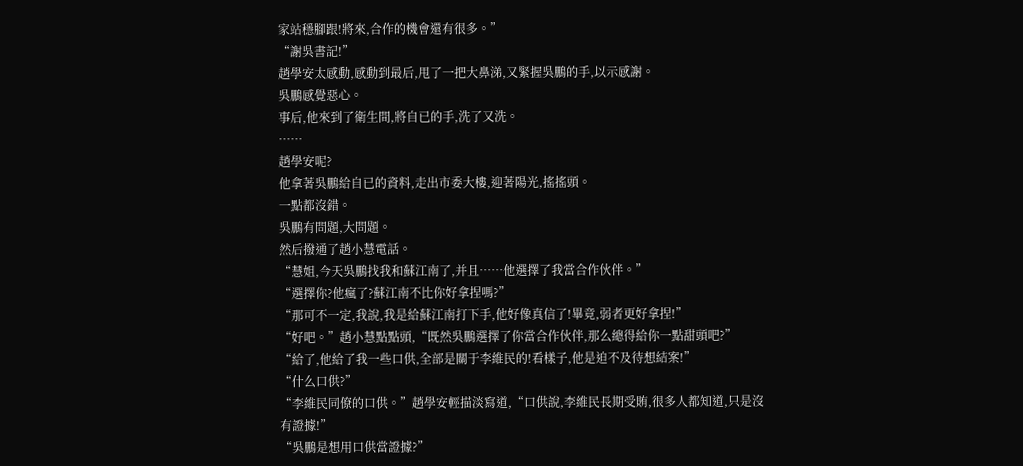家站穩腳跟!將來,合作的機會還有很多。”
“謝吳書記!”
趙學安太感動,感動到最后,甩了一把大鼻涕,又緊握吳鵬的手,以示感謝。
吳鵬感覺惡心。
事后,他來到了衛生間,將自已的手,洗了又洗。
……
趙學安呢?
他拿著吳鵬給自已的資料,走出市委大樓,迎著陽光,搖搖頭。
一點都沒錯。
吳鵬有問題,大問題。
然后撥通了趙小慧電話。
“慧姐,今天吳鵬找我和蘇江南了,并且……他選擇了我當合作伙伴。”
“選擇你?他瘋了?蘇江南不比你好拿捏嗎?”
“那可不一定,我說,我是給蘇江南打下手,他好像真信了!畢竟,弱者更好拿捏!”
“好吧。”趙小慧點點頭,“既然吳鵬選擇了你當合作伙伴,那么總得給你一點甜頭吧?”
“給了,他給了我一些口供,全部是關于李維民的!看樣子,他是迫不及待想結案!”
“什么口供?”
“李維民同僚的口供。”趙學安輕描淡寫道,“口供說,李維民長期受賄,很多人都知道,只是沒有證據!”
“吳鵬是想用口供當證據?”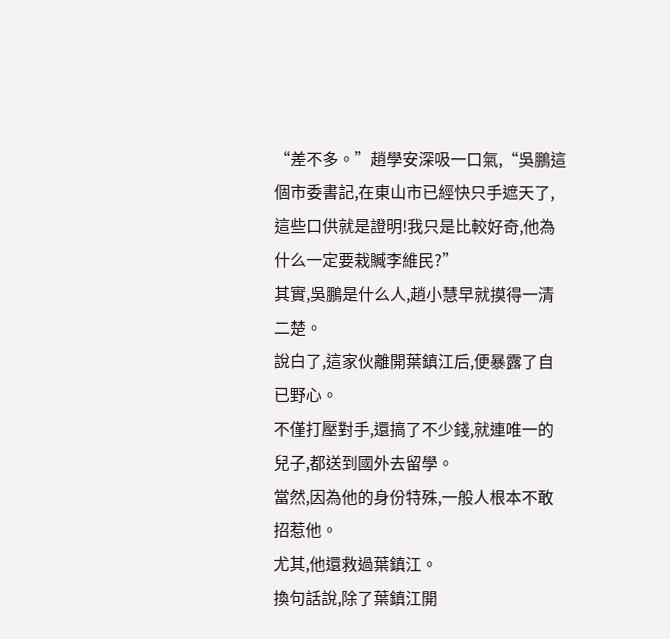“差不多。”趙學安深吸一口氣,“吳鵬這個市委書記,在東山市已經快只手遮天了,這些口供就是證明!我只是比較好奇,他為什么一定要栽贓李維民?”
其實,吳鵬是什么人,趙小慧早就摸得一清二楚。
說白了,這家伙離開葉鎮江后,便暴露了自已野心。
不僅打壓對手,還搞了不少錢,就連唯一的兒子,都送到國外去留學。
當然,因為他的身份特殊,一般人根本不敢招惹他。
尤其,他還救過葉鎮江。
換句話說,除了葉鎮江開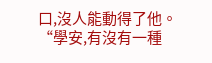口,沒人能動得了他。
“學安,有沒有一種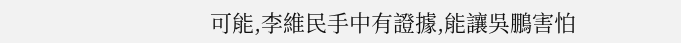可能,李維民手中有證據,能讓吳鵬害怕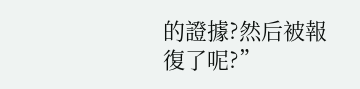的證據?然后被報復了呢?”